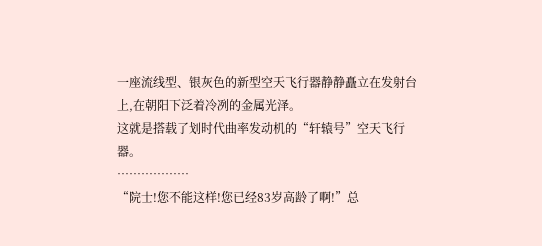一座流线型、银灰色的新型空天飞行器静静矗立在发射台上,在朝阳下泛着冷冽的金属光泽。
这就是搭载了划时代曲率发动机的“轩辕号”空天飞行器。
………………
“院士!您不能这样!您已经83岁高龄了啊!”总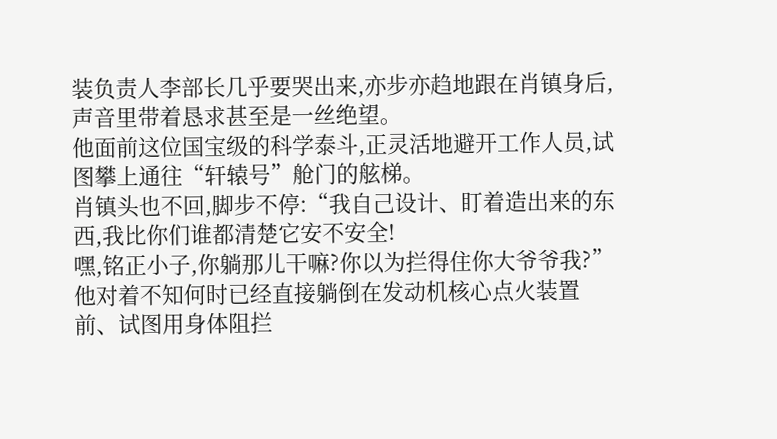装负责人李部长几乎要哭出来,亦步亦趋地跟在肖镇身后,声音里带着恳求甚至是一丝绝望。
他面前这位国宝级的科学泰斗,正灵活地避开工作人员,试图攀上通往“轩辕号”舱门的舷梯。
肖镇头也不回,脚步不停:“我自己设计、盯着造出来的东西,我比你们谁都清楚它安不安全!
嘿,铭正小子,你躺那儿干嘛?你以为拦得住你大爷爷我?”
他对着不知何时已经直接躺倒在发动机核心点火装置前、试图用身体阻拦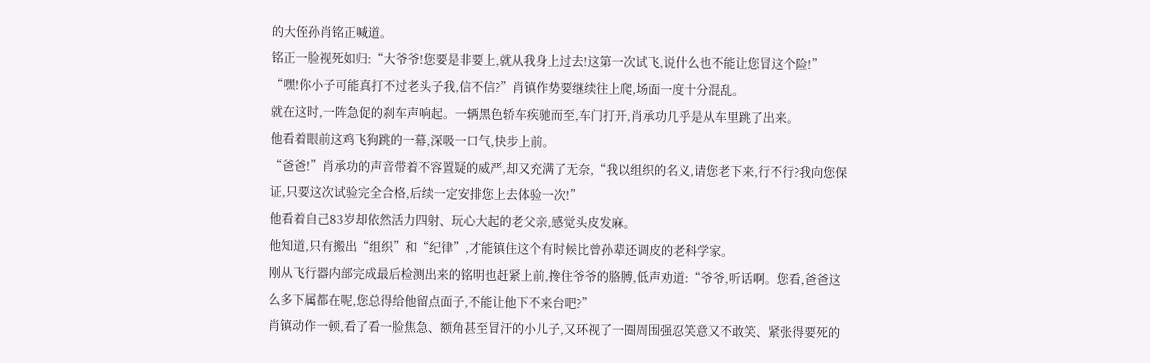的大侄孙肖铭正喊道。
铭正一脸视死如归:“大爷爷!您要是非要上,就从我身上过去!这第一次试飞,说什么也不能让您冒这个险!”
“嘿!你小子可能真打不过老头子我,信不信?”肖镇作势要继续往上爬,场面一度十分混乱。
就在这时,一阵急促的刹车声响起。一辆黑色轿车疾驰而至,车门打开,肖承功几乎是从车里跳了出来。
他看着眼前这鸡飞狗跳的一幕,深吸一口气,快步上前。
“爸爸!”肖承功的声音带着不容置疑的威严,却又充满了无奈,“我以组织的名义,请您老下来,行不行?我向您保证,只要这次试验完全合格,后续一定安排您上去体验一次!”
他看着自己83岁却依然活力四射、玩心大起的老父亲,感觉头皮发麻。
他知道,只有搬出“组织”和“纪律”,才能镇住这个有时候比曾孙辈还调皮的老科学家。
刚从飞行器内部完成最后检测出来的铭明也赶紧上前,搀住爷爷的胳膊,低声劝道:“爷爷,听话啊。您看,爸爸这么多下属都在呢,您总得给他留点面子,不能让他下不来台吧?”
肖镇动作一顿,看了看一脸焦急、额角甚至冒汗的小儿子,又环视了一圈周围强忍笑意又不敢笑、紧张得要死的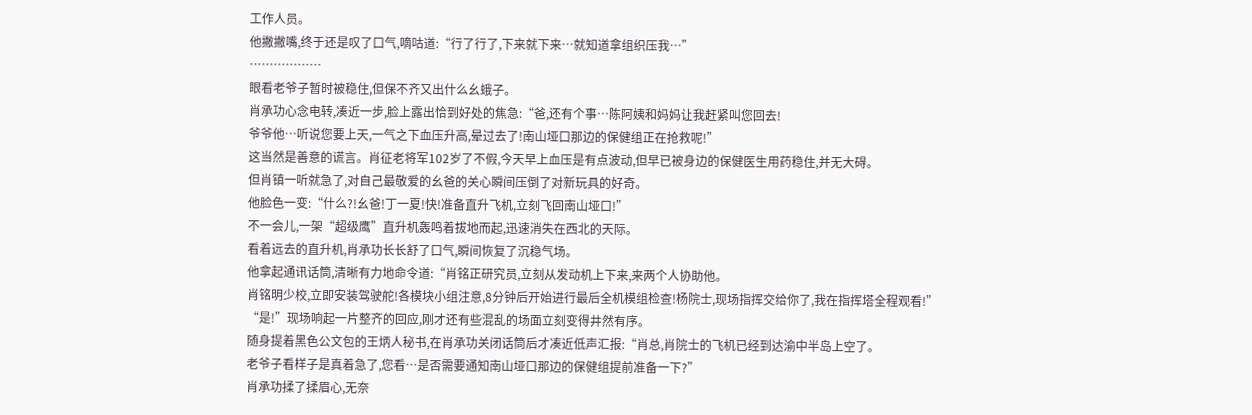工作人员。
他撇撇嘴,终于还是叹了口气,嘀咕道:“行了行了,下来就下来…就知道拿组织压我…”
………………
眼看老爷子暂时被稳住,但保不齐又出什么幺蛾子。
肖承功心念电转,凑近一步,脸上露出恰到好处的焦急:“爸,还有个事…陈阿姨和妈妈让我赶紧叫您回去!
爷爷他…听说您要上天,一气之下血压升高,晕过去了!南山垭口那边的保健组正在抢救呢!”
这当然是善意的谎言。肖征老将军102岁了不假,今天早上血压是有点波动,但早已被身边的保健医生用药稳住,并无大碍。
但肖镇一听就急了,对自己最敬爱的幺爸的关心瞬间压倒了对新玩具的好奇。
他脸色一变:“什么?!幺爸!丁一夏!快!准备直升飞机,立刻飞回南山垭口!”
不一会儿,一架“超级鹰”直升机轰鸣着拔地而起,迅速消失在西北的天际。
看着远去的直升机,肖承功长长舒了口气,瞬间恢复了沉稳气场。
他拿起通讯话筒,清晰有力地命令道:“肖铭正研究员,立刻从发动机上下来,来两个人协助他。
肖铭明少校,立即安装驾驶舵!各模块小组注意,8分钟后开始进行最后全机模组检查!杨院士,现场指挥交给你了,我在指挥塔全程观看!”
“是!”现场响起一片整齐的回应,刚才还有些混乱的场面立刻变得井然有序。
随身提着黑色公文包的王炳人秘书,在肖承功关闭话筒后才凑近低声汇报:“肖总,肖院士的飞机已经到达渝中半岛上空了。
老爷子看样子是真着急了,您看…是否需要通知南山垭口那边的保健组提前准备一下?”
肖承功揉了揉眉心,无奈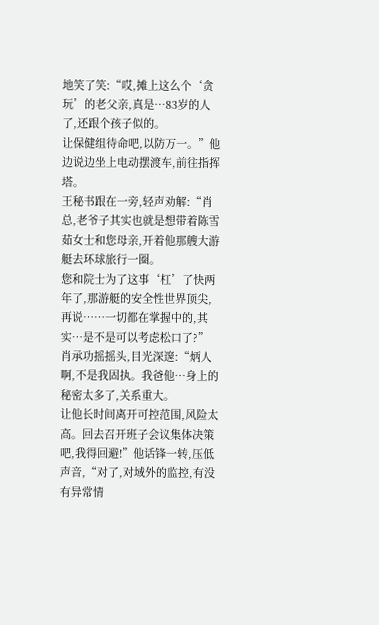地笑了笑:“哎,摊上这么个‘贪玩’的老父亲,真是…83岁的人了,还跟个孩子似的。
让保健组待命吧,以防万一。”他边说边坐上电动摆渡车,前往指挥塔。
王秘书跟在一旁,轻声劝解:“肖总,老爷子其实也就是想带着陈雪茹女士和您母亲,开着他那艘大游艇去环球旅行一圈。
您和院士为了这事‘杠’了快两年了,那游艇的安全性世界顶尖,再说……一切都在掌握中的,其实…是不是可以考虑松口了?”
肖承功摇摇头,目光深邃:“炳人啊,不是我固执。我爸他…身上的秘密太多了,关系重大。
让他长时间离开可控范围,风险太高。回去召开班子会议集体决策吧,我得回避!”他话锋一转,压低声音,“对了,对域外的监控,有没有异常情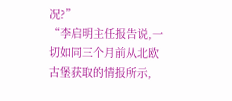况?”
“李启明主任报告说,一切如同三个月前从北欧古堡获取的情报所示,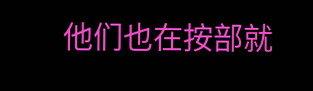他们也在按部就